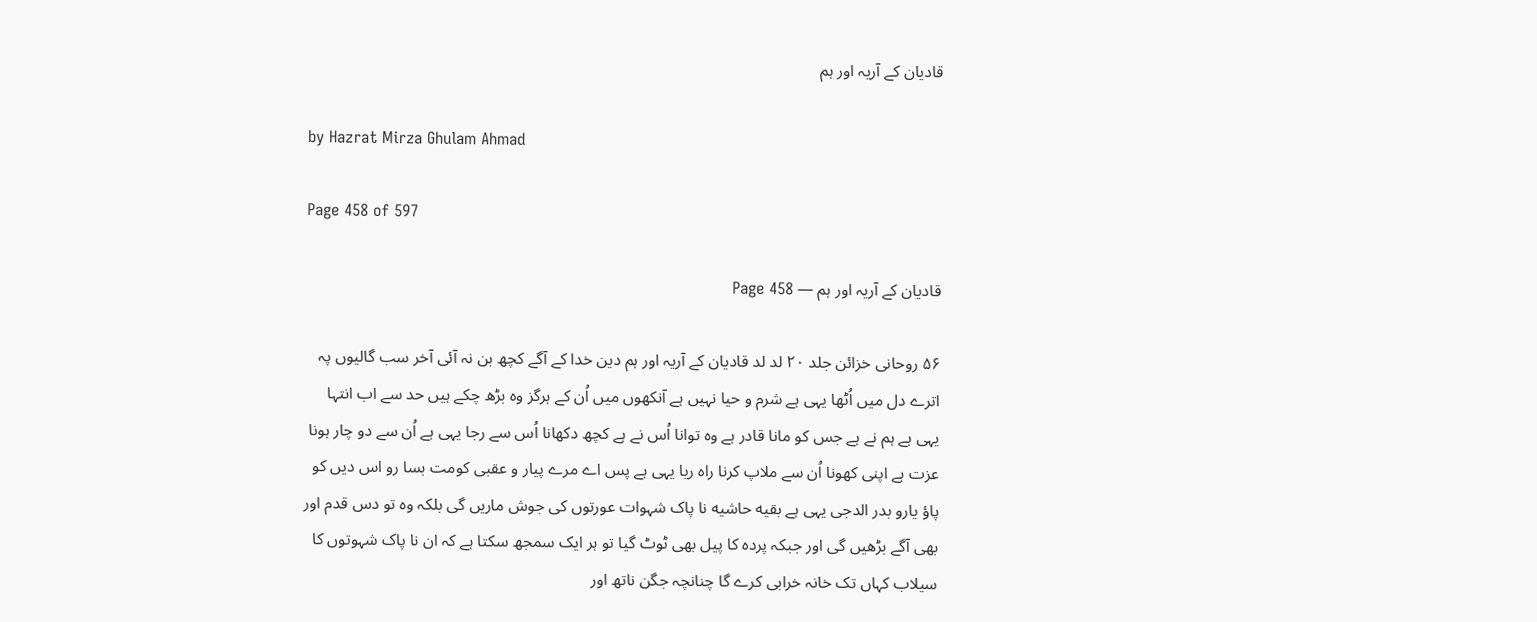قادیان کے آریہ اور ہم

by Hazrat Mirza Ghulam Ahmad

Page 458 of 597

قادیان کے آریہ اور ہم — Page 458

۵۶ روحانی خزائن جلد ۲۰ لد لد قادیان کے آریہ اور ہم دین خدا کے آگے کچھ بن نہ آئی آخر سب گالیوں پہ اترے دل میں اُٹھا یہی ہے شرم و حیا نہیں ہے آنکھوں میں اُن کے ہرگز وہ بڑھ چکے ہیں حد سے اب انتہا یہی ہے ہم نے ہے جس کو مانا قادر ہے وہ توانا اُس نے ہے کچھ دکھانا اُس سے رجا یہی ہے اُن سے دو چار ہونا عزت ہے اپنی کھونا اُن سے ملاپ کرنا راہ ریا یہی ہے پس اے مرے پیار و عقبی کومت بسا رو اس دیں کو پاؤ یارو بدر الدجی یہی ہے بقیه حاشیه نا پاک شہوات عورتوں کی جوش ماریں گی بلکہ وہ تو دس قدم اور بھی آگے بڑھیں گی اور جبکہ پردہ کا پیل بھی ٹوٹ گیا تو ہر ایک سمجھ سکتا ہے کہ ان نا پاک شہوتوں کا سیلاب کہاں تک خانہ خرابی کرے گا چنانچہ جگن ناتھ اور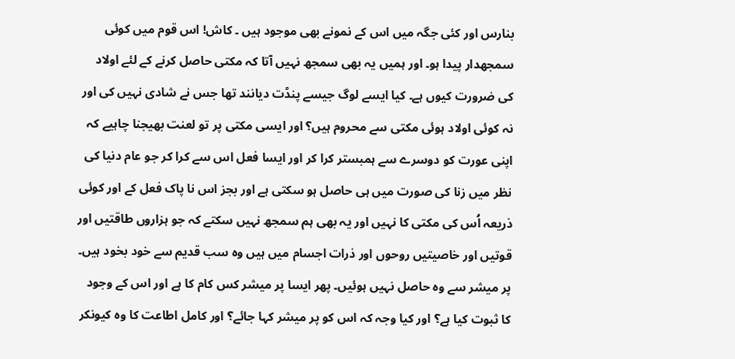بنارس اور کئی جگہ میں اس کے نمونے بھی موجود ہیں ۔ کاش! اس قوم میں کوئی سمجھدار پیدا ہو۔ اور ہمیں یہ بھی سمجھ نہیں آتا کہ مکتی حاصل کرنے کے لئے اولاد کی ضرورت کیوں ہے۔ کیا ایسے لوگ جیسے پنڈت دیانند تھا جس نے شادی نہیں کی اور نہ کوئی اولاد ہوئی مکتی سے محروم ہیں؟ اور ایسی مکتی پر تو لعنت بھیجنا چاہیے کہ اپنی عورت کو دوسرے سے ہمبستر کرا کر اور ایسا فعل اس سے کرا کر جو عام دنیا کی نظر میں زنا کی صورت میں ہی حاصل ہو سکتی ہے اور بجز اس نا پاک فعل کے اور کوئی ذریعہ اُس کی مکتی کا نہیں اور یہ بھی ہم سمجھ نہیں سکتے کہ جو ہزاروں طاقتیں اور قوتیں اور خاصیتیں روحوں اور ذرات اجسام میں ہیں وہ سب قدیم سے خود بخود ہیں۔ پر میشر سے وہ حاصل نہیں ہوئیں۔ پھر ایسا پر میشر کس کام کا ہے اور اس کے وجود کا ثبوت کیا ہے؟ اور کیا وجہ کہ اس کو پر میشر کہا جائے؟ اور کامل اطاعت کا وہ کیونکر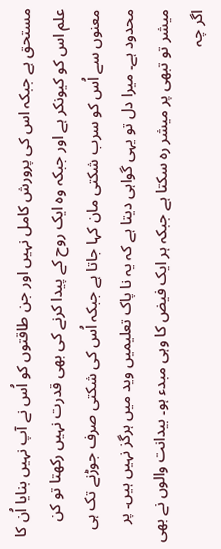مستحق ہے جبکہ اس کی پرورش کامل نہیں اور جن طاقتوں کو اُس نے آپ نہیں بنایا اُن کا علم اس کو کیونکر ہے اور جبکہ وہ ایک روح کے پیدا کرنے کی بھی قدرت نہیں رکھتا تو کن معنوں سے اُس کو سرب شکتی مان کہا جاتا ہے جبکہ اُس کی شکتی صرف جوڑنے تک ہی محدود ہے۔ میرا دل تو یہی گواہی دیتا ہے کہ یہ نا پاک تعلیمیں وید میں ہرگز نہیں ہیں۔ پر میشر تو تبھی پر میشر رہ سکتا ہے جبکہ ہر ایک فیض کا وہی مبدء ہو۔ بیدانت والوں نے بھی اگر چہ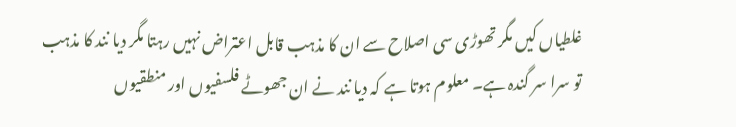غلطیاں کیں مگر تھوڑی سی اصلاح سے ان کا مذہب قابل اعتراض نہیں رہتا مگر دیا نند کا مذہب تو سرا سر گندہ ہے۔ معلوم ہوتا ہے کہ دیا نند نے ان جھوٹے فلسفیوں اور منطقیوں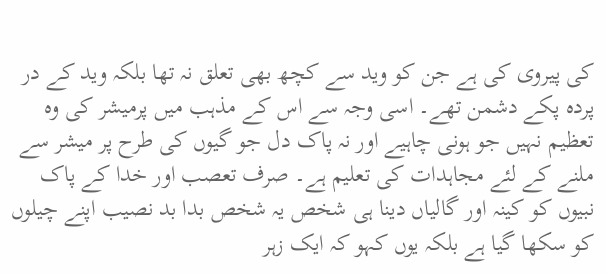کی پیروی کی ہے جن کو وید سے کچھ بھی تعلق نہ تھا بلکہ وید کے در پردہ پکے دشمن تھے۔ اسی وجہ سے اس کے مذہب میں پرمیشر کی وہ تعظیم نہیں جو ہونی چاہیے اور نہ پاک دل جو گیوں کی طرح پر میشر سے ملنے کے لئے مجاہدات کی تعلیم ہے۔ صرف تعصب اور خدا کے پاک نبیوں کو کینہ اور گالیاں دینا ہی شخص یہ شخص بدا بد نصیب اپنے چیلوں کو سکھا گیا ہے بلکہ یوں کہو کہ ایک زہر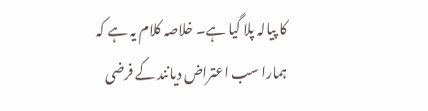کا پیالہ پلا گیا ہے۔ خلاصہ کلام یہ ہے کہ ہمارا سب اعتراض دیانند کے فرضی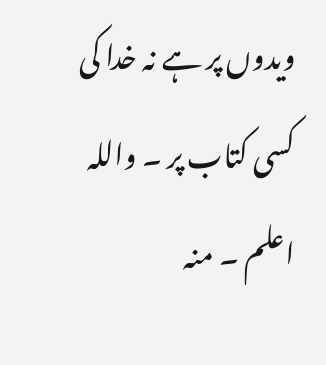ویدوں پر ہے نہ خدا کی کسی کتاب پر ۔ واللہ اعلم ۔ منہ